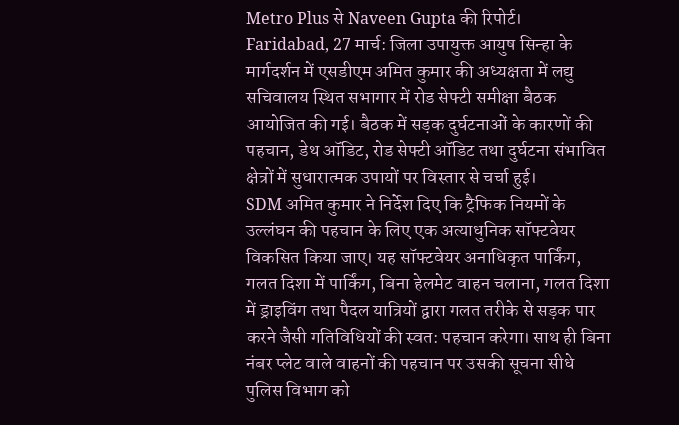Metro Plus से Naveen Gupta की रिपोर्ट।
Faridabad, 27 मार्च: जिला उपायुक्त आयुष सिन्हा के मार्गदर्शन में एसडीएम अमित कुमार की अध्यक्षता में लद्यु सचिवालय स्थित सभागार में रोड सेफ्टी समीक्षा बैठक आयोजित की गई। बैठक में सड़क दुर्घटनाओं के कारणों की पहचान, डेथ ऑडिट, रोड सेफ्टी ऑडिट तथा दुर्घटना संभावित क्षेत्रों में सुधारात्मक उपायों पर विस्तार से चर्चा हुई।
SDM अमित कुमार ने निर्देश दिए कि ट्रैफिक नियमों के उल्लंघन की पहचान के लिए एक अत्याधुनिक सॉफ्टवेयर विकसित किया जाए। यह सॉफ्टवेयर अनाधिकृत पार्किंग, गलत दिशा में पार्किंग, बिना हेलमेट वाहन चलाना, गलत दिशा में ड्राइविंग तथा पैदल यात्रियों द्वारा गलत तरीके से सड़क पार करने जैसी गतिविधियों की स्वत: पहचान करेगा। साथ ही बिना नंबर प्लेट वाले वाहनों की पहचान पर उसकी सूचना सीधे पुलिस विभाग को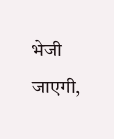भेजी जाएगी,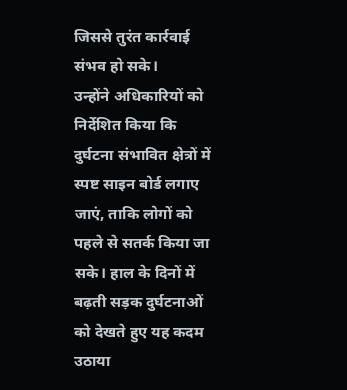जिससे तुरंत कार्रवाई संभव हो सके।
उन्होंने अधिकारियों को निर्देशित किया कि दुर्घटना संभावित क्षेत्रों में स्पष्ट साइन बोर्ड लगाए जाएं, ताकि लोगों को पहले से सतर्क किया जा सके। हाल के दिनों में बढ़ती सड़क दुर्घटनाओं को देखते हुए यह कदम उठाया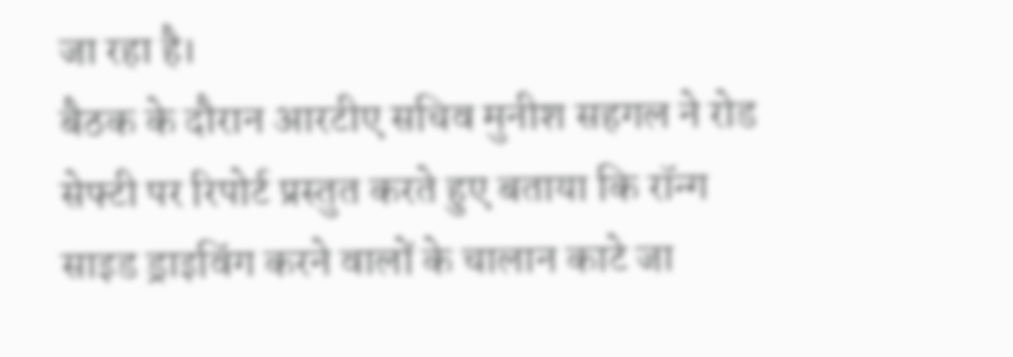जा रहा है।
बैठक के दौरान आरटीए सचिव मुनीश सहगल ने रोड सेफ्टी पर रिपोर्ट प्रस्तुत करते हुए बताया कि रॉन्ग साइड ड्राइविंग करने वालों के चालान काटे जा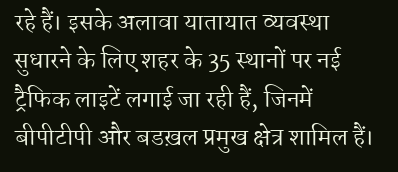रहे हैं। इसके अलावा यातायात व्यवस्था सुधारने के लिए शहर के 35 स्थानों पर नई ट्रैफिक लाइटें लगाई जा रही हैं, जिनमें बीपीटीपी और बडख़ल प्रमुख क्षेत्र शामिल हैं।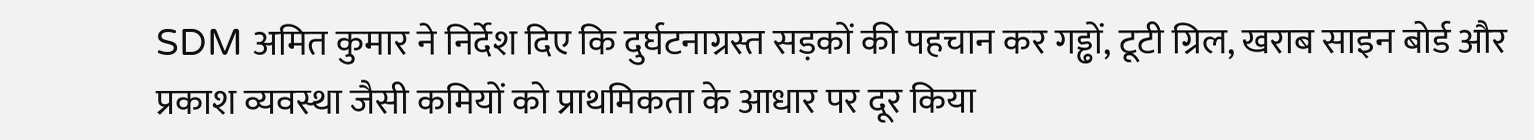SDM अमित कुमार ने निर्देश दिए कि दुर्घटनाग्रस्त सड़कों की पहचान कर गड्ढों, टूटी ग्रिल, खराब साइन बोर्ड और प्रकाश व्यवस्था जैसी कमियों को प्राथमिकता के आधार पर दूर किया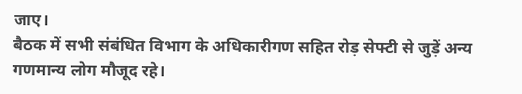जाए।
बैठक में सभी संबंधित विभाग के अधिकारीगण सहित रोड़ सेफ्टी से जुड़ें अन्य गणमान्य लोग मौजूद रहे।